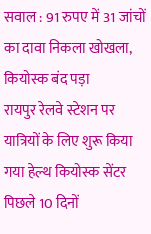सवाल : 91 रुपए में 31 जांचों का दावा निकला खोखला, कियोस्क बंद पड़ा
रायपुर रेलवे स्टेशन पर यात्रियों के लिए शुरू किया गया हेल्थ कियोस्क सेंटर पिछले 10 दिनों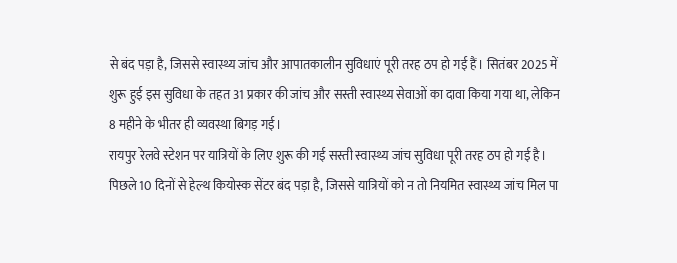से बंद पड़ा है, जिससे स्वास्थ्य जांच और आपातकालीन सुविधाएं पूरी तरह ठप हो गई हैं। सितंबर 2025 में शुरू हुई इस सुविधा के तहत 31 प्रकार की जांच और सस्ती स्वास्थ्य सेवाओं का दावा किया गया था, लेकिन 8 महीने के भीतर ही व्यवस्था बिगड़ गई।
रायपुर रेलवे स्टेशन पर यात्रियों के लिए शुरू की गई सस्ती स्वास्थ्य जांच सुविधा पूरी तरह ठप हो गई है। पिछले 10 दिनों से हेल्थ कियोस्क सेंटर बंद पड़ा है, जिससे यात्रियों को न तो नियमित स्वास्थ्य जांच मिल पा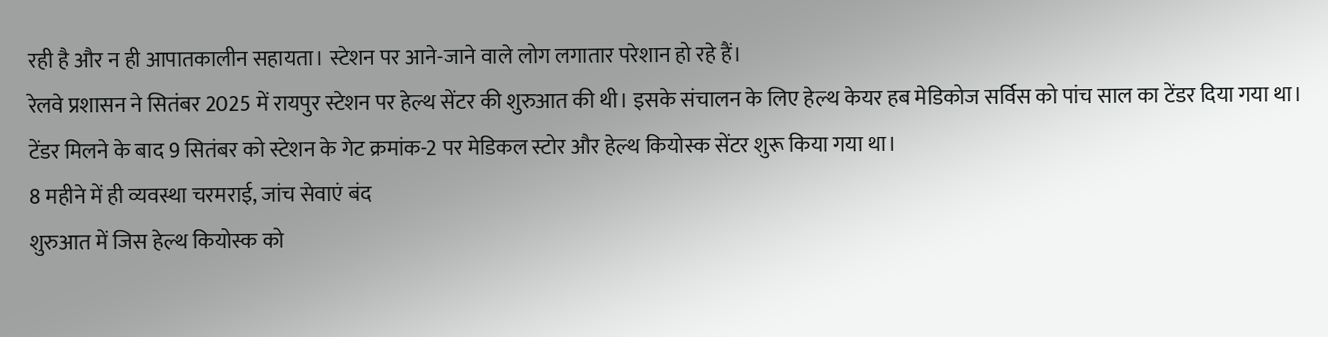रही है और न ही आपातकालीन सहायता। स्टेशन पर आने-जाने वाले लोग लगातार परेशान हो रहे हैं।
रेलवे प्रशासन ने सितंबर 2025 में रायपुर स्टेशन पर हेल्थ सेंटर की शुरुआत की थी। इसके संचालन के लिए हेल्थ केयर हब मेडिकोज सर्विस को पांच साल का टेंडर दिया गया था। टेंडर मिलने के बाद 9 सितंबर को स्टेशन के गेट क्रमांक-2 पर मेडिकल स्टोर और हेल्थ कियोस्क सेंटर शुरू किया गया था।
8 महीने में ही व्यवस्था चरमराई, जांच सेवाएं बंद
शुरुआत में जिस हेल्थ कियोस्क को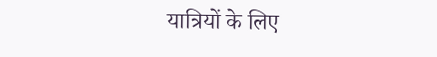यात्रियों के लिए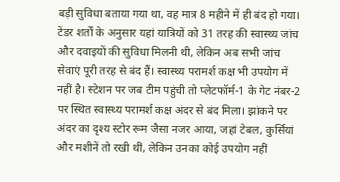बड़ी सुविधा बताया गया था, वह मात्र 8 महीने में ही बंद हो गया। टेंडर शर्तों के अनुसार यहां यात्रियों को 31 तरह की स्वास्थ्य जांच और दवाइयों की सुविधा मिलनी थी, लेकिन अब सभी जांच सेवाएं पूरी तरह से बंद हैं। स्वास्थ्य परामर्श कक्ष भी उपयोग में नहीं है। स्टेशन पर जब टीम पहुंची तो प्लेटफॉर्म-1 के गेट नंबर-2 पर स्थित स्वास्थ्य परामर्श कक्ष अंदर से बंद मिला। झांकने पर अंदर का दृश्य स्टोर रूम जैसा नजर आया, जहां टेबल, कुर्सियां और मशीनें तो रखी थीं, लेकिन उनका कोई उपयोग नहीं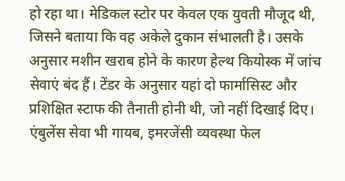हो रहा था। मेडिकल स्टोर पर केवल एक युवती मौजूद थी, जिसने बताया कि वह अकेले दुकान संभालती है। उसके अनुसार मशीन खराब होने के कारण हेल्थ कियोस्क में जांच सेवाएं बंद हैं। टेंडर के अनुसार यहां दो फार्मासिस्ट और प्रशिक्षित स्टाफ की तैनाती होनी थी, जो नहीं दिखाई दिए।
एंबुलेंस सेवा भी गायब, इमरजेंसी व्यवस्था फेल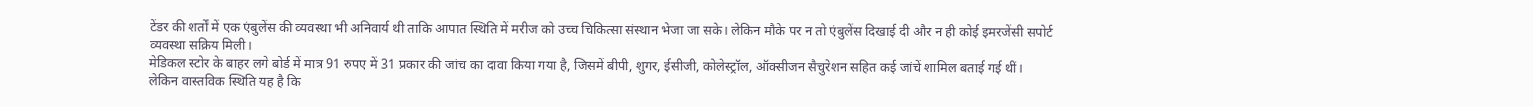टेंडर की शर्तों में एक एंबुलेंस की व्यवस्था भी अनिवार्य थी ताकि आपात स्थिति में मरीज को उच्च चिकित्सा संस्थान भेजा जा सके। लेकिन मौके पर न तो एंबुलेंस दिखाई दी और न ही कोई इमरजेंसी सपोर्ट व्यवस्था सक्रिय मिली।
मेडिकल स्टोर के बाहर लगे बोर्ड में मात्र 91 रुपए में 31 प्रकार की जांच का दावा किया गया है, जिसमें बीपी, शुगर, ईसीजी, कोलेस्ट्रॉल, ऑक्सीजन सैचुरेशन सहित कई जांचें शामिल बताई गई थीं।
लेकिन वास्तविक स्थिति यह है कि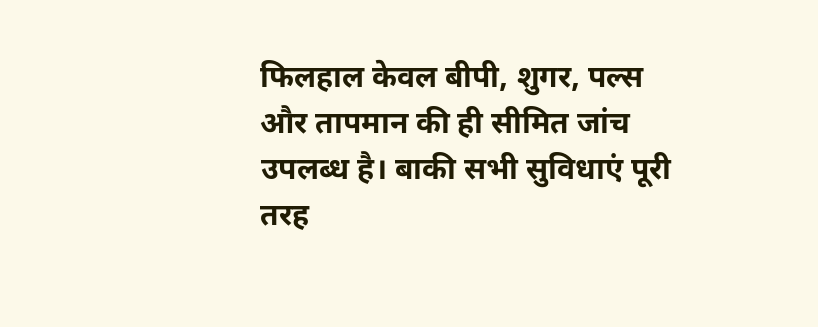फिलहाल केवल बीपी, शुगर, पल्स और तापमान की ही सीमित जांच उपलब्ध है। बाकी सभी सुविधाएं पूरी तरह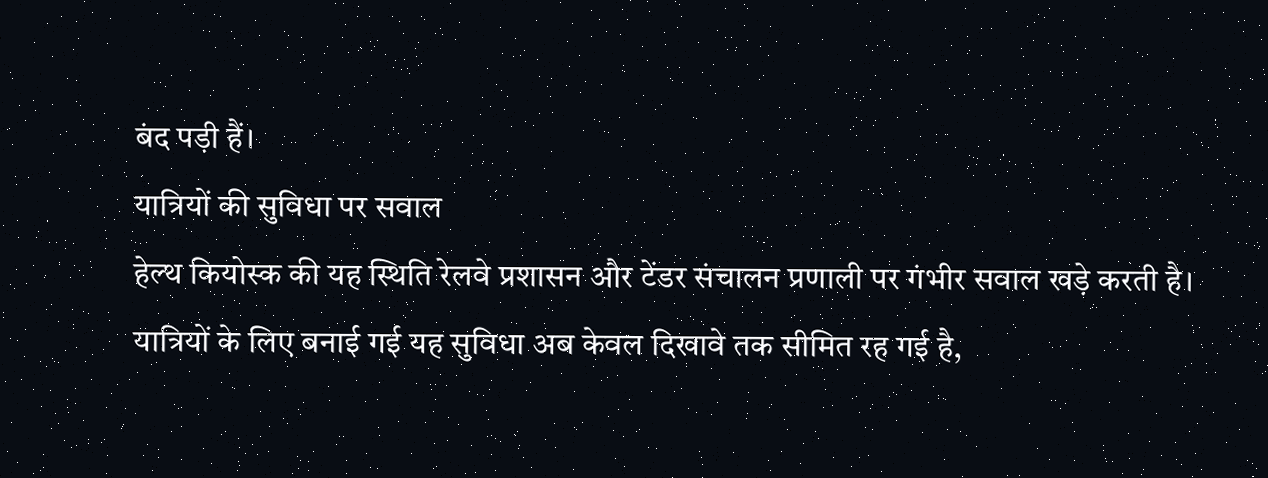बंद पड़ी हैं।
यात्रियों की सुविधा पर सवाल
हेल्थ कियोस्क की यह स्थिति रेलवे प्रशासन और टेंडर संचालन प्रणाली पर गंभीर सवाल खड़े करती है। यात्रियों के लिए बनाई गई यह सुविधा अब केवल दिखावे तक सीमित रह गई है,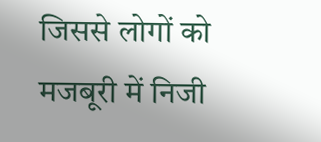जिससे लोगों को मजबूरी में निजी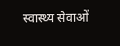स्वास्थ्य सेवाओं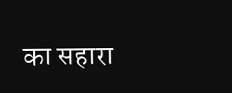का सहारा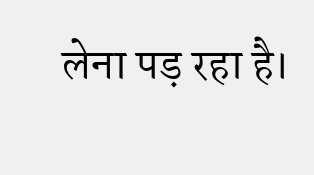लेना पड़ रहा है।